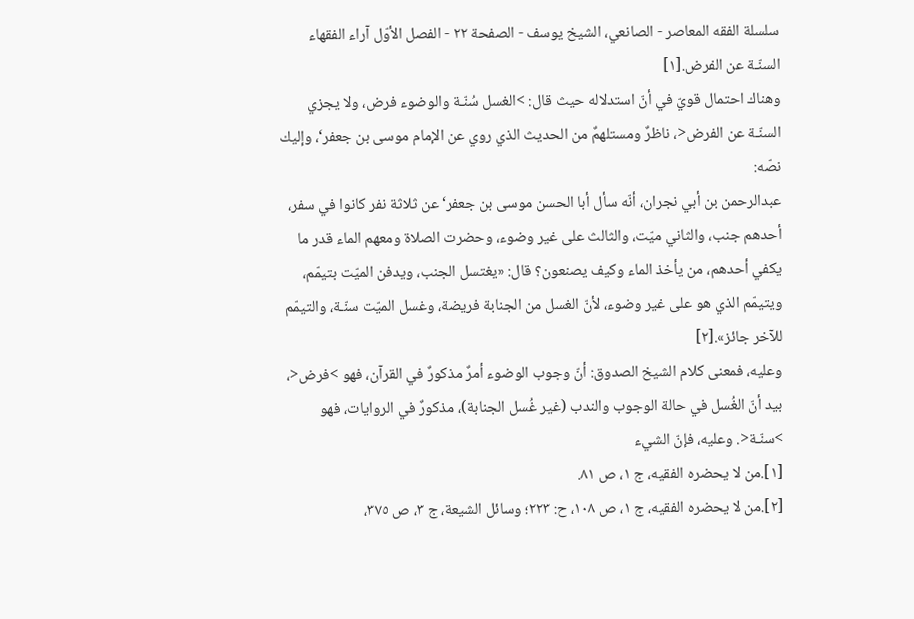سلسلة الفقه المعاصر - الصانعي، الشيخ يوسف - الصفحة ٢٢ - الفصل الأوّل آراء الفقهاء
السنّـة عن الفرض.[١]
وهناك احتمال قويّ في أنّ استدلاله حيث قال: >الغسل سُنّـة والوضوء فرض، ولا يجزي السنّـة عن الفرض<، ناظرٌ ومستلهمٌ من الحديث الذي روي عن الإمام موسى بن جعفر‘، وإليك نصّه:
عبدالرحمن بن أبي نجران، أنّه سأل أبا الحسن موسى بن جعفر‘عن ثلاثة نفر كانوا في سفر، أحدهم جنب، والثاني ميّت، والثالث على غير وضوء، وحضرت الصلاة ومعهم الماء قدر ما يكفي أحدهم، من يأخذ الماء وكيف يصنعون؟ قال: «يغتسل الجنب، ويدفن الميّت بتيمّم، ويتيمّم الذي هو على غير وضوء، لأنّ الغسل من الجنابة فريضة، وغسل الميّت سنّـة، والتيمّم للآخر جائز».[٢]
وعليه، فمعنی كلام الشيخ الصدوق: أنّ وجوب الوضوء أمرٌ مذكورٌ في القرآن، فهو >فرض<، بيد أنّ الغُسل في حالة الوجوب والندب (غير غُسل الجنابة)، مذكورٌ في الروايات، فهو >سنّـة<. وعليه، فإنّ الشيء
[١].من لا يحضره الفقيه، ج ١، ص ٨١.
[٢].من لا يحضره الفقيه، ج ١، ص ١٠٨، ح: ٢٢٣؛ وسائل الشيعة، ج ٣، ص ٣٧٥،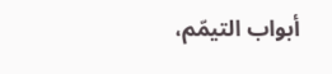أبواب التيمّم،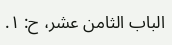الباب الثامن عشر، ح: ١.